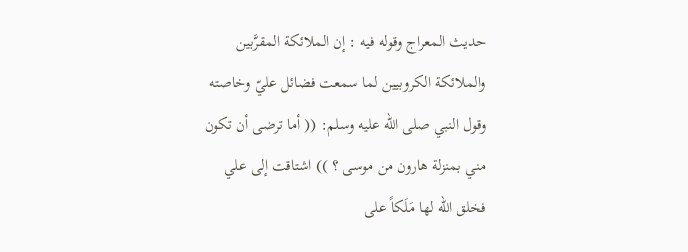حديث المعراج وقوله فيه : إن الملائكة المقرَّبين والملائكة الكروبيين لما سمعت فضائل عليّ وخاصته وقول النبي صلى الله عليه وسلم: (( أما ترضى أن تكون مني بمنزلة هارون من موسى ؟ )) اشتاقت إلى علي فخلق الله لها مَلَكاً على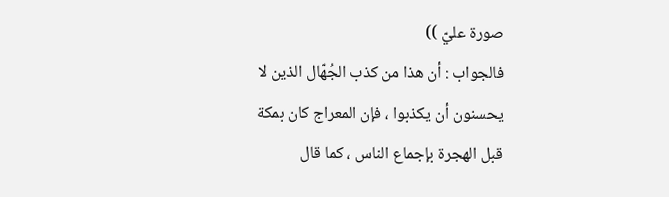صورة عليّ ))
فالجواب : أن هذا من كذب الجُهّال الذين لا يحسنون أن يكذبوا ، فإن المعراج كان بمكة قبل الهجرة بإجماع الناس ، كما قال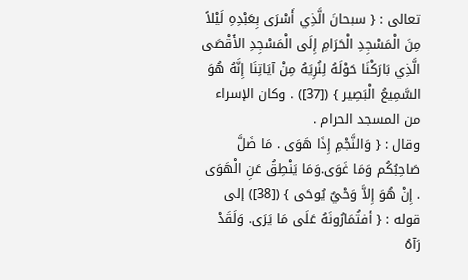تعالى : { سبحانَ الَّذِي أَسْرَى بِعَبْدِهِ لَيْلاً مِنَ الْمَسْجِدِ الْحَرَامِ إِلَى الْمَسْجِدِ الأَقْصَى الَّذِي بَارَكْنَا حَوْلَهُ لِنُرِيَهُ مِنْ آيَاتِنَا إِنَّهُ هُوَ السَّمِيعُ الْبَصِير } ([37]) . وكان الإسراء من المسجد الحرام .
وقال : { وَالنَّجْمِ إِذَا هَوَى . مَا ضَلَّ صَاحِبُكُم وَمَا غَوَى.وَمَا يَنْطِقُ عَنِ الْهَوَى . إِنْ هُوَ إِلاَّ وَحْيٌ يُوحَى } ([38]) إلى قوله : { أفتُمَارُونَهُ عَلَى مَا يَرَى. وَلَقَدْ رَآهُ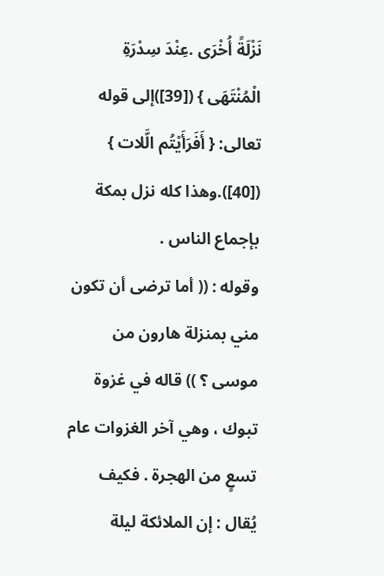نَزْلَةً أُخْرَى .عِنْدَ سِدْرَةِ الْمُنْتَهَى } ([39])إلى قوله تعالى: { أَفَرَأَيْتُم الَّلات } ([40]).وهذا كله نزل بمكة بإجماع الناس .
وقوله : (( أما ترضى أن تكون مني بمنزلة هارون من موسى ؟ )) قاله في غزوة تبوك ، وهي آخر الغزوات عام تسعٍ من الهجرة . فكيف يُقال : إن الملائكة ليلة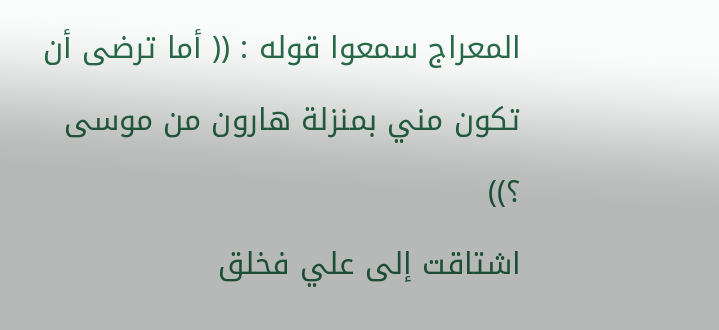المعراج سمعوا قوله : (( أما ترضى أن تكون مني بمنزلة هارون من موسى ؟))
اشتاقت إلى علي فخلق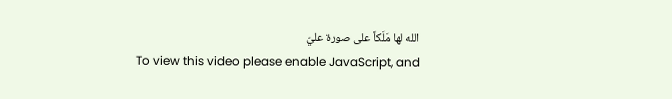الله لها مَلَكاً على صورة عليّ
To view this video please enable JavaScript, and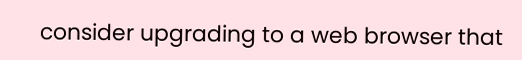consider upgrading to a web browser that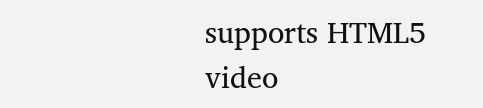supports HTML5 video